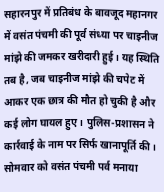सहारनपुर में प्रतिबंध के बावजूद महानगर में वसंत पंचमी की पूर्व संध्या पर चाइनीज मांझे की जमकर खरीदारी हुई। यह स्थिति तब है, जब चाइनीज मांझे की चपेट में आकर एक छात्र की मौत हो चुकी है और कई लोग घायल हुए। पुलिस-प्रशासन ने कार्रवाई के नाम पर सिर्फ खानापूर्ति की।
सोमवार को वसंत पंचमी पर्व मनाया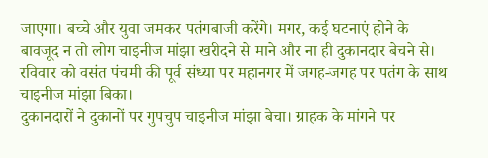जाएगा। बच्चे और युवा जमकर पतंगबाजी करेंगे। मगर, कई घटनाएं होने के बावजूद न तो लोग चाइनीज मांझा खरीदने से माने और ना ही दुकानदार बेचने से। रविवार को वसंत पंचमी की पूर्व संध्या पर महानगर में जगह-जगह पर पतंग के साथ चाइनीज मांझा बिका।
दुकानदारों ने दुकानों पर गुपचुप चाइनीज मांझा बेचा। ग्राहक के मांगने पर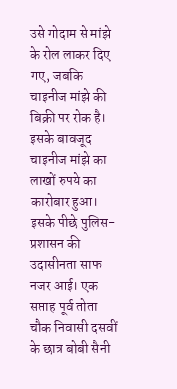उसे गोदाम से मांझे के रोल लाकर दिए गए, जबकि चाइनीज मांझे की बिक्री पर रोक है। इसके बावजूद चाइनीज मांझे का लाखों रुपये का कारोबार हुआ।
इसके पीछे पुलिस-प्रशासन की उदासीनता साफ नजर आई। एक सप्ताह पूर्व तोता चौक निवासी दसवीं के छात्र बोबी सैनी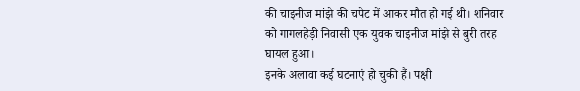की चाइनीज मांझे की चपेट में आकर मौत हो गई थी। शनिवार को गागलहेड़ी निवासी एक युवक चाइनीज मांझे से बुरी तरह घायल हुआ।
इनके अलावा कई घटनाएं हो चुकी हैं। पक्षी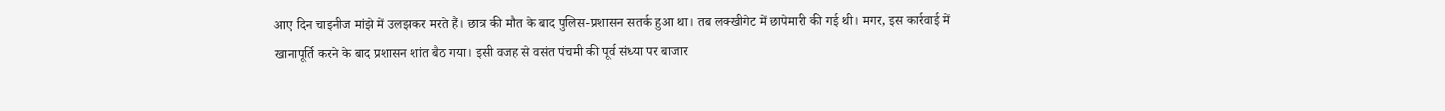आए दिन चाइनीज मांझे में उलझकर मरते हैं। छात्र की मौत के बाद पुलिस-प्रशासन सतर्क हुआ था। तब लक्खीगेट में छापेमारी की गई थी। मगर, इस कार्रवाई में खानापूर्ति करने के बाद प्रशासन शांत बैठ गया। इसी वजह से वसंत पंचमी की पूर्व संध्या पर बाजार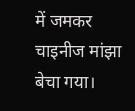में जमकर चाइनीज मांझा बेचा गया।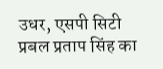उधर, एसपी सिटी प्रबल प्रताप सिंह का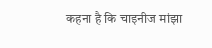कहना है कि चाइनीज मांझा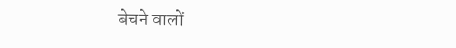बेचने वालों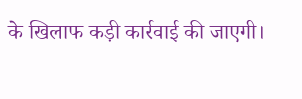के खिलाफ कड़ी कार्रवाई की जाएगी।